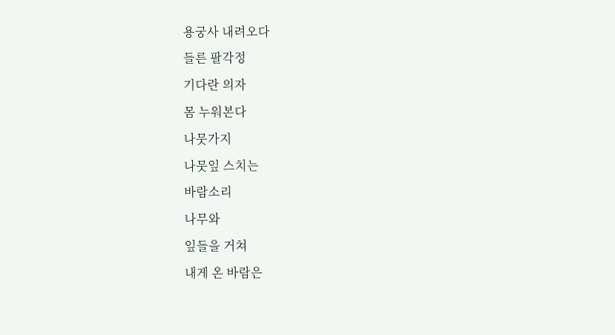용궁사 내려오다
들른 팔각정
기다란 의자
몸 누워본다
나뭇가지
나뭇잎 스치는
바람소리
나무와
잎들을 거쳐
내게 온 바람은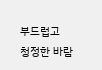부드럽고
청정한 바람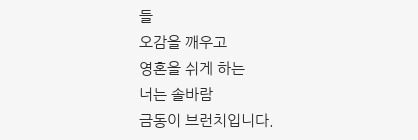들
오감을 깨우고
영혼을 쉬게 하는
너는 솔바람
금동이 브런치입니다.